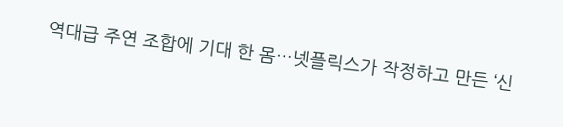역대급 주연 조합에 기대 한 몸…넷플릭스가 작정하고 만든 ‘신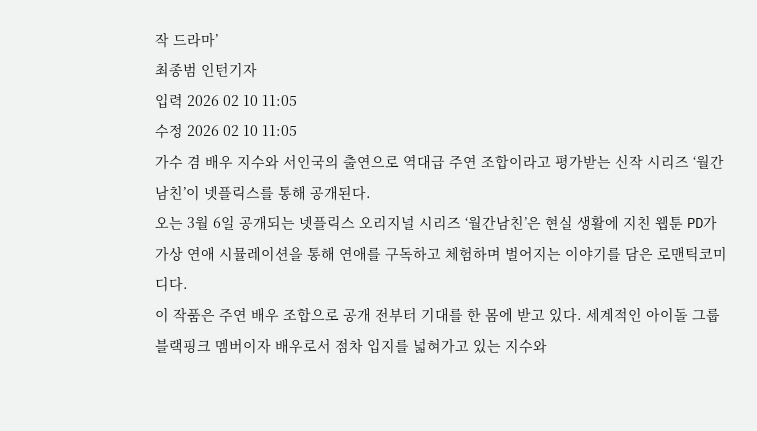작 드라마’
최종범 인턴기자
입력 2026 02 10 11:05
수정 2026 02 10 11:05
가수 겸 배우 지수와 서인국의 출연으로 역대급 주연 조합이라고 평가받는 신작 시리즈 ‘월간남친’이 넷플릭스를 통해 공개된다.
오는 3월 6일 공개되는 넷플릭스 오리지널 시리즈 ‘월간남친’은 현실 생활에 지친 웹툰 PD가 가상 연애 시뮬레이션을 통해 연애를 구독하고 체험하며 벌어지는 이야기를 담은 로맨틱코미디다.
이 작품은 주연 배우 조합으로 공개 전부터 기대를 한 몸에 받고 있다. 세계적인 아이돌 그룹 블랙핑크 멤버이자 배우로서 점차 입지를 넓혀가고 있는 지수와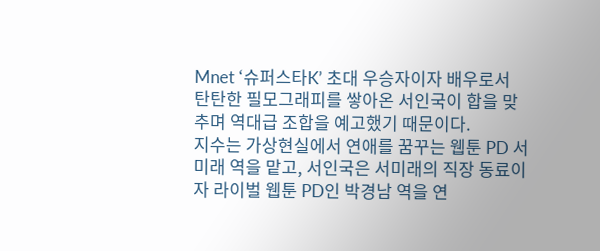Mnet ‘슈퍼스타K’ 초대 우승자이자 배우로서 탄탄한 필모그래피를 쌓아온 서인국이 합을 맞추며 역대급 조합을 예고했기 때문이다.
지수는 가상현실에서 연애를 꿈꾸는 웹툰 PD 서미래 역을 맡고, 서인국은 서미래의 직장 동료이자 라이벌 웹툰 PD인 박경남 역을 연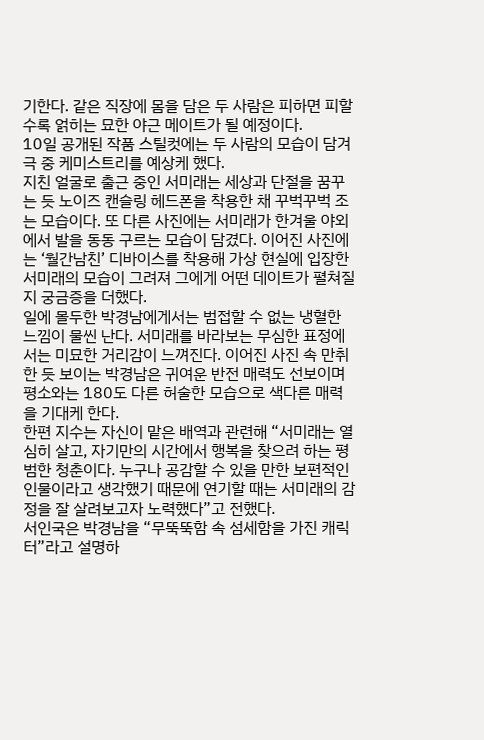기한다. 같은 직장에 몸을 담은 두 사람은 피하면 피할수록 얽히는 묘한 야근 메이트가 될 예정이다.
10일 공개된 작품 스틸컷에는 두 사람의 모습이 담겨 극 중 케미스트리를 예상케 했다.
지친 얼굴로 출근 중인 서미래는 세상과 단절을 꿈꾸는 듯 노이즈 캔슬링 헤드폰을 착용한 채 꾸벅꾸벅 조는 모습이다. 또 다른 사진에는 서미래가 한겨울 야외에서 발을 동동 구르는 모습이 담겼다. 이어진 사진에는 ‘월간남친’ 디바이스를 착용해 가상 현실에 입장한 서미래의 모습이 그려져 그에게 어떤 데이트가 펼쳐질지 궁금증을 더했다.
일에 몰두한 박경남에게서는 범접할 수 없는 냉혈한 느낌이 물씬 난다. 서미래를 바라보는 무심한 표정에서는 미묘한 거리감이 느껴진다. 이어진 사진 속 만취한 듯 보이는 박경남은 귀여운 반전 매력도 선보이며 평소와는 180도 다른 허술한 모습으로 색다른 매력을 기대케 한다.
한편 지수는 자신이 맡은 배역과 관련해 “서미래는 열심히 살고, 자기만의 시간에서 행복을 찾으려 하는 평범한 청춘이다. 누구나 공감할 수 있을 만한 보편적인 인물이라고 생각했기 때문에 연기할 때는 서미래의 감정을 잘 살려보고자 노력했다”고 전했다.
서인국은 박경남을 “무뚝뚝함 속 섬세함을 가진 캐릭터”라고 설명하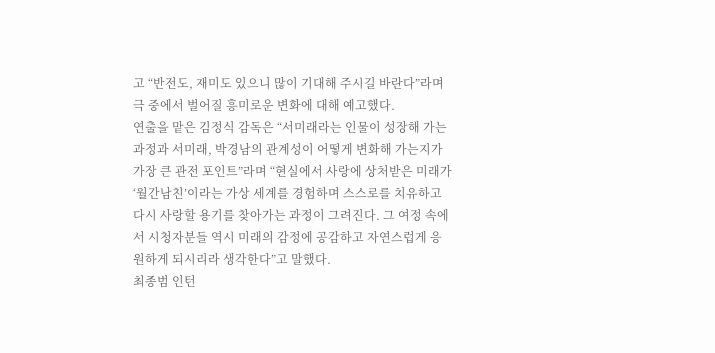고 “반전도, 재미도 있으니 많이 기대해 주시길 바란다”라며 극 중에서 벌어질 흥미로운 변화에 대해 예고했다.
연출을 맡은 김정식 감독은 “서미래라는 인물이 성장해 가는 과정과 서미래, 박경남의 관계성이 어떻게 변화해 가는지가 가장 큰 관전 포인트”라며 “현실에서 사랑에 상처받은 미래가 ‘월간남친’이라는 가상 세계를 경험하며 스스로를 치유하고 다시 사랑할 용기를 찾아가는 과정이 그려진다. 그 여정 속에서 시청자분들 역시 미래의 감정에 공감하고 자연스럽게 응원하게 되시리라 생각한다”고 말했다.
최종범 인턴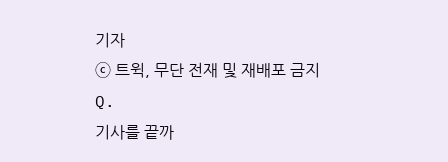기자
ⓒ 트윅, 무단 전재 및 재배포 금지
Q.
기사를 끝까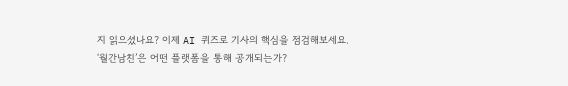지 읽으셨나요? 이제 AI 퀴즈로 기사의 핵심을 점검해보세요.
‘월간남친’은 어떤 플랫폼을 통해 공개되는가?